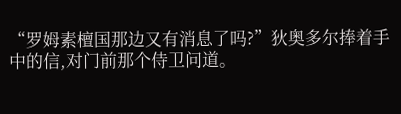“罗姆素檀国那边又有消息了吗?”狄奥多尔捧着手中的信,对门前那个侍卫问道。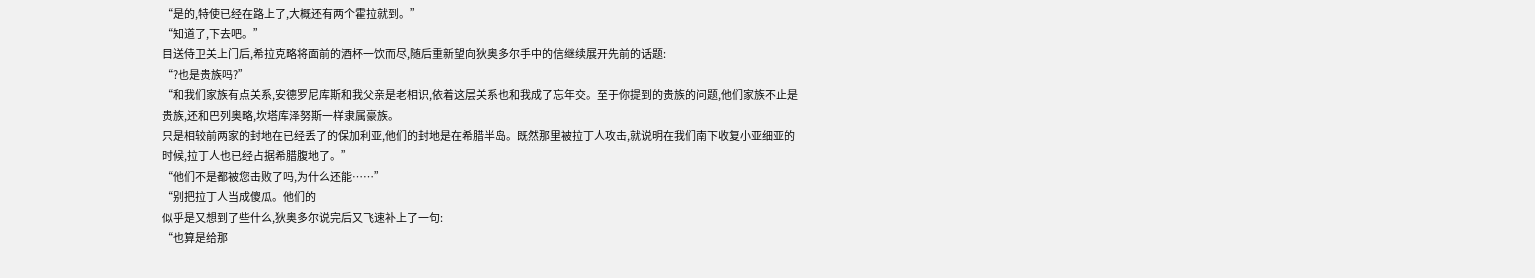“是的,特使已经在路上了,大概还有两个霍拉就到。”
“知道了,下去吧。”
目送侍卫关上门后,希拉克略将面前的酒杯一饮而尽,随后重新望向狄奥多尔手中的信继续展开先前的话题:
“?也是贵族吗?”
“和我们家族有点关系,安德罗尼库斯和我父亲是老相识,依着这层关系也和我成了忘年交。至于你提到的贵族的问题,他们家族不止是贵族,还和巴列奥略,坎塔库泽努斯一样隶属豪族。
只是相较前两家的封地在已经丢了的保加利亚,他们的封地是在希腊半岛。既然那里被拉丁人攻击,就说明在我们南下收复小亚细亚的时候,拉丁人也已经占据希腊腹地了。”
“他们不是都被您击败了吗,为什么还能……”
“别把拉丁人当成傻瓜。他们的
似乎是又想到了些什么,狄奥多尔说完后又飞速补上了一句:
“也算是给那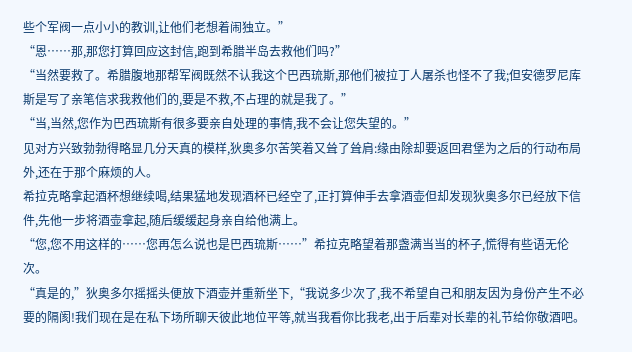些个军阀一点小小的教训,让他们老想着闹独立。”
“恩……那,那您打算回应这封信,跑到希腊半岛去救他们吗?”
“当然要救了。希腊腹地那帮军阀既然不认我这个巴西琉斯,那他们被拉丁人屠杀也怪不了我;但安德罗尼库斯是写了亲笔信求我救他们的,要是不救,不占理的就是我了。”
“当,当然,您作为巴西琉斯有很多要亲自处理的事情,我不会让您失望的。”
见对方兴致勃勃得略显几分天真的模样,狄奥多尔苦笑着又耸了耸肩:缘由除却要返回君堡为之后的行动布局外,还在于那个麻烦的人。
希拉克略拿起酒杯想继续喝,结果猛地发现酒杯已经空了,正打算伸手去拿酒壶但却发现狄奥多尔已经放下信件,先他一步将酒壶拿起,随后缓缓起身亲自给他满上。
“您,您不用这样的……您再怎么说也是巴西琉斯……”希拉克略望着那盏满当当的杯子,慌得有些语无伦次。
“真是的,”狄奥多尔摇摇头便放下酒壶并重新坐下,“我说多少次了,我不希望自己和朋友因为身份产生不必要的隔阂!我们现在是在私下场所聊天彼此地位平等,就当我看你比我老,出于后辈对长辈的礼节给你敬酒吧。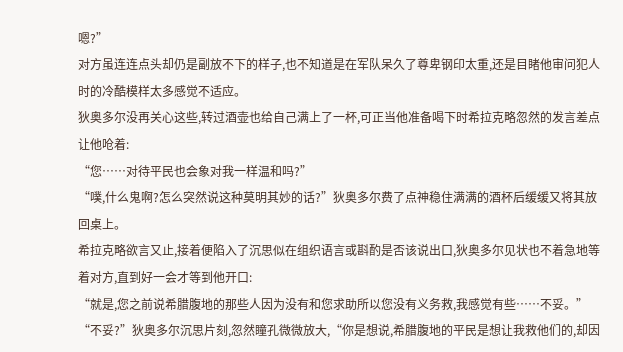嗯?”
对方虽连连点头却仍是副放不下的样子,也不知道是在军队呆久了尊卑钢印太重,还是目睹他审问犯人时的冷酷模样太多感觉不适应。
狄奥多尔没再关心这些,转过酒壶也给自己满上了一杯,可正当他准备喝下时希拉克略忽然的发言差点让他呛着:
“您……对待平民也会象对我一样温和吗?”
“噗,什么鬼啊?怎么突然说这种莫明其妙的话?”狄奥多尔费了点神稳住满满的酒杯后缓缓又将其放回桌上。
希拉克略欲言又止,接着便陷入了沉思似在组织语言或斟酌是否该说出口,狄奥多尔见状也不着急地等着对方,直到好一会才等到他开口:
“就是,您之前说希腊腹地的那些人因为没有和您求助所以您没有义务救,我感觉有些……不妥。”
“不妥?”狄奥多尔沉思片刻,忽然瞳孔微微放大,“你是想说,希腊腹地的平民是想让我救他们的,却因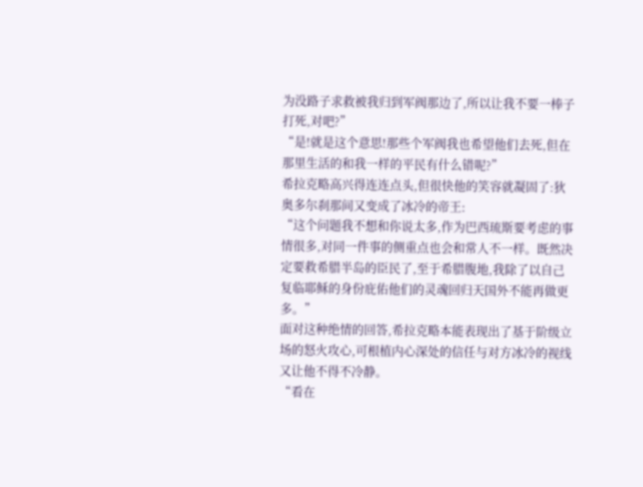为没路子求救被我归到军阀那边了,所以让我不要一棒子打死,对吧?”
“是!就是这个意思!那些个军阀我也希望他们去死,但在那里生活的和我一样的平民有什么错呢?”
希拉克略高兴得连连点头,但很快他的笑容就凝固了:狄奥多尔刹那间又变成了冰冷的帝王:
“这个问题我不想和你说太多,作为巴西琉斯要考虑的事情很多,对同一件事的侧重点也会和常人不一样。既然决定要救希腊半岛的臣民了,至于希腊腹地,我除了以自己复临耶稣的身份庇佑他们的灵魂回归天国外不能再做更多。”
面对这种绝情的回答,希拉克略本能表现出了基于阶级立场的怒火攻心,可根植内心深处的信任与对方冰冷的视线又让他不得不冷静。
“看在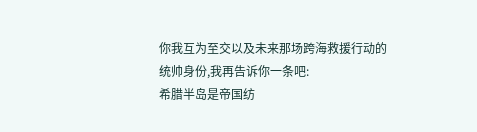你我互为至交以及未来那场跨海救援行动的统帅身份,我再告诉你一条吧:
希腊半岛是帝国纺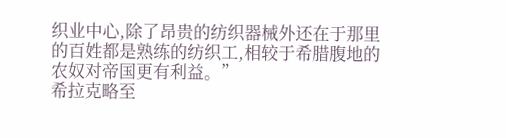织业中心,除了昂贵的纺织器械外还在于那里的百姓都是熟练的纺织工,相较于希腊腹地的农奴对帝国更有利益。”
希拉克略至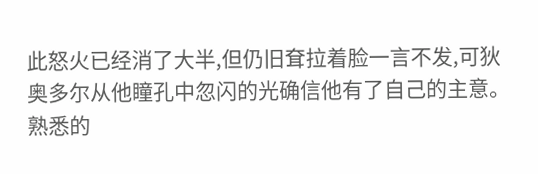此怒火已经消了大半,但仍旧耷拉着脸一言不发,可狄奥多尔从他瞳孔中忽闪的光确信他有了自己的主意。
熟悉的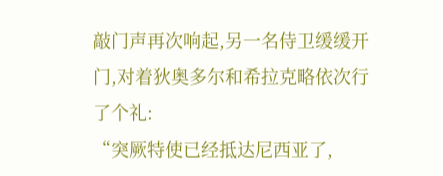敲门声再次响起,另一名侍卫缓缓开门,对着狄奥多尔和希拉克略依次行了个礼:
“突厥特使已经抵达尼西亚了,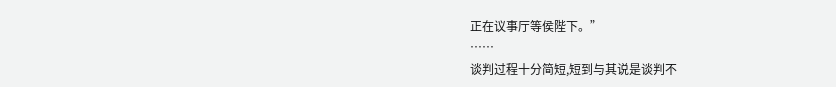正在议事厅等侯陛下。”
……
谈判过程十分简短,短到与其说是谈判不